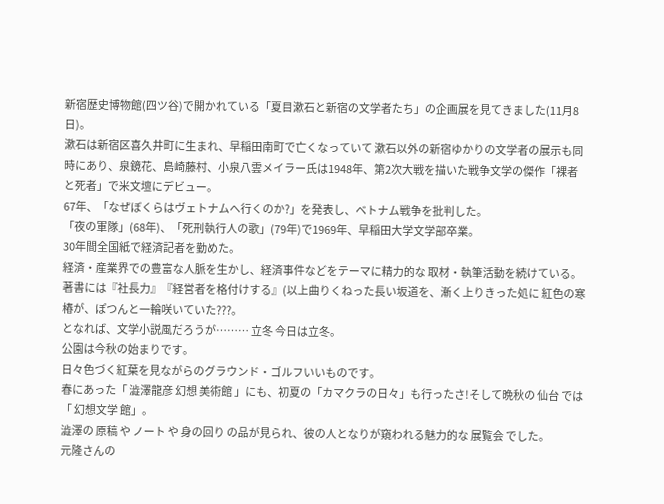新宿歴史博物館(四ツ谷)で開かれている「夏目漱石と新宿の文学者たち」の企画展を見てきました(11月8日)。
漱石は新宿区喜久井町に生まれ、早稲田南町で亡くなっていて 漱石以外の新宿ゆかりの文学者の展示も同時にあり、泉鏡花、島崎藤村、小泉八雲メイラー氏は1948年、第2次大戦を描いた戦争文学の傑作「裸者と死者」で米文壇にデビュー。
67年、「なぜぼくらはヴェトナムへ行くのか?」を発表し、ベトナム戦争を批判した。
「夜の軍隊」(68年)、「死刑執行人の歌」(79年)で1969年、早稲田大学文学部卒業。
30年間全国紙で経済記者を勤めた。
経済・産業界での豊富な人脈を生かし、経済事件などをテーマに精力的な 取材・執筆活動を続けている。
著書には『社長力』『経営者を格付けする』(以上曲りくねった長い坂道を、漸く上りきった処に 紅色の寒椿が、ぽつんと一輪咲いていた???。
となれば、文学小説風だろうが……… 立冬 今日は立冬。
公園は今秋の始まりです。
日々色づく紅葉を見ながらのグラウンド・ゴルフいいものです。
春にあった「 澁澤龍彦 幻想 美術館 」にも、初夏の「カマクラの日々」も行ったさ!そして晩秋の 仙台 では「 幻想文学 館」。
澁澤の 原稿 や ノート や 身の回り の品が見られ、彼の人となりが窺われる魅力的な 展覧会 でした。
元隆さんの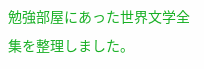勉強部屋にあった世界文学全集を整理しました。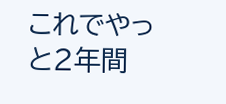これでやっと2年間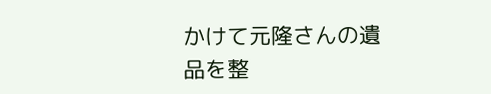かけて元隆さんの遺品を整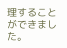理することができました。